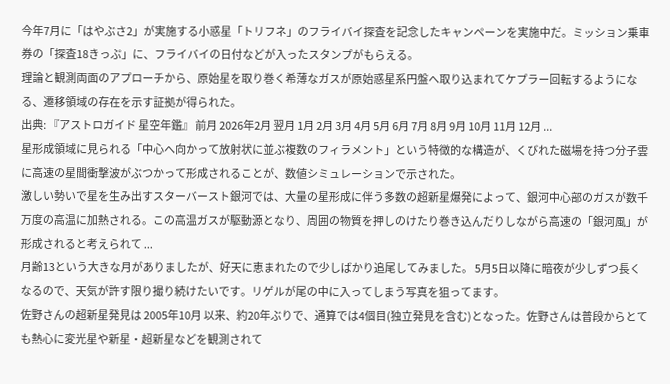今年7月に「はやぶさ2」が実施する小惑星「トリフネ」のフライバイ探査を記念したキャンペーンを実施中だ。ミッション乗車券の「探査18きっぷ」に、フライバイの日付などが入ったスタンプがもらえる。
理論と観測両面のアプローチから、原始星を取り巻く希薄なガスが原始惑星系円盤へ取り込まれてケプラー回転するようになる、遷移領域の存在を示す証拠が得られた。
出典: 『アストロガイド 星空年鑑』 前月 2026年2月 翌月 1月 2月 3月 4月 5月 6月 7月 8月 9月 10月 11月 12月 ...
星形成領域に見られる「中心へ向かって放射状に並ぶ複数のフィラメント」という特徴的な構造が、くびれた磁場を持つ分子雲に高速の星間衝撃波がぶつかって形成されることが、数値シミュレーションで示された。
激しい勢いで星を生み出すスターバースト銀河では、大量の星形成に伴う多数の超新星爆発によって、銀河中心部のガスが数千万度の高温に加熱される。この高温ガスが駆動源となり、周囲の物質を押しのけたり巻き込んだりしながら高速の「銀河風」が形成されると考えられて ...
月齢13という大きな月がありましたが、好天に恵まれたので少しばかり追尾してみました。 5月5日以降に暗夜が少しずつ長くなるので、天気が許す限り撮り続けたいです。リゲルが尾の中に入ってしまう写真を狙ってます。
佐野さんの超新星発見は 2005年10月 以来、約20年ぶりで、通算では4個目(独立発見を含む)となった。佐野さんは普段からとても熱心に変光星や新星・超新星などを観測されて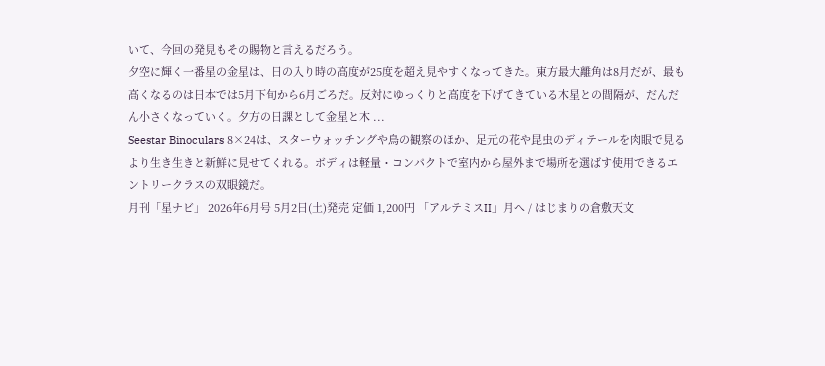いて、今回の発見もその賜物と言えるだろう。
夕空に輝く一番星の金星は、日の入り時の高度が25度を超え見やすくなってきた。東方最大離角は8月だが、最も高くなるのは日本では5月下旬から6月ごろだ。反対にゆっくりと高度を下げてきている木星との間隔が、だんだん小さくなっていく。夕方の日課として金星と木 ...
Seestar Binoculars 8×24は、スターウォッチングや鳥の観察のほか、足元の花や昆虫のディテールを肉眼で見るより生き生きと新鮮に見せてくれる。ボディは軽量・コンパクトで室内から屋外まで場所を選ばす使用できるエントリークラスの双眼鏡だ。
月刊「星ナビ」 2026年6月号 5月2日(土)発売 定価 1,200円 「アルテミスII」月へ / はじまりの倉敷天文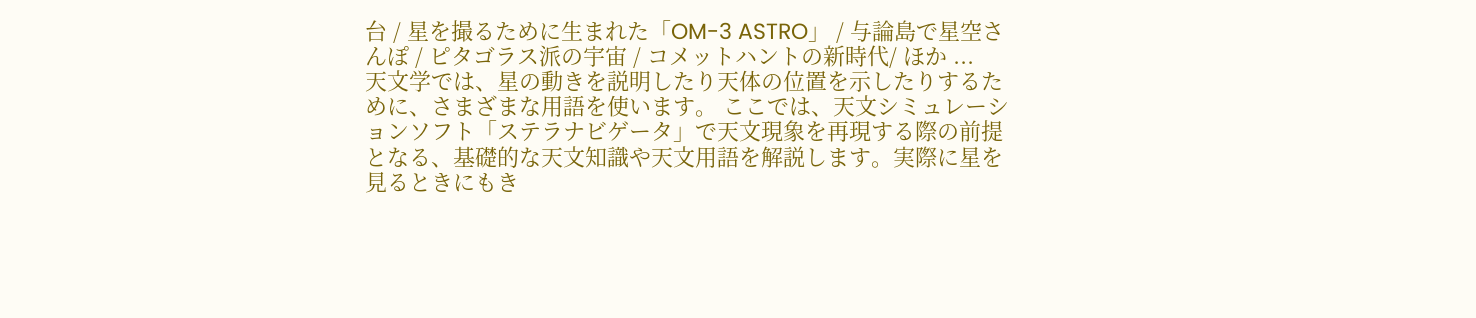台 / 星を撮るために生まれた「OM-3 ASTRO」 / 与論島で星空さんぽ / ピタゴラス派の宇宙 / コメットハントの新時代/ ほか ...
天文学では、星の動きを説明したり天体の位置を示したりするために、さまざまな用語を使います。 ここでは、天文シミュレーションソフト「ステラナビゲータ」で天文現象を再現する際の前提となる、基礎的な天文知識や天文用語を解説します。実際に星を見るときにもき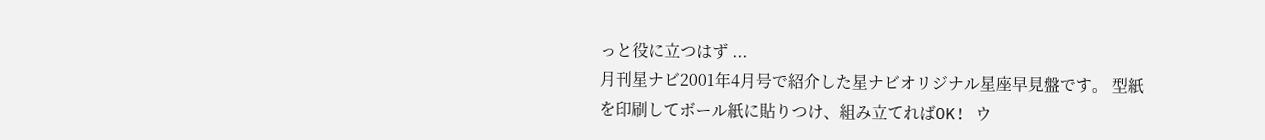っと役に立つはず ...
月刊星ナビ2001年4月号で紹介した星ナビオリジナル星座早見盤です。 型紙を印刷してボール紙に貼りつけ、組み立てればOK! ウ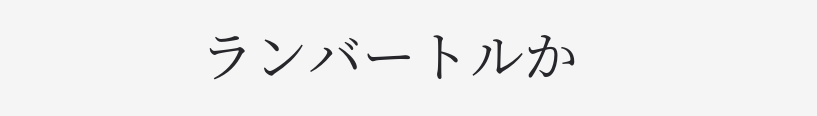ランバートルか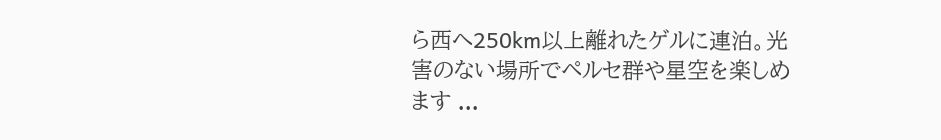ら西へ250km以上離れたゲルに連泊。光害のない場所でペルセ群や星空を楽しめます ...